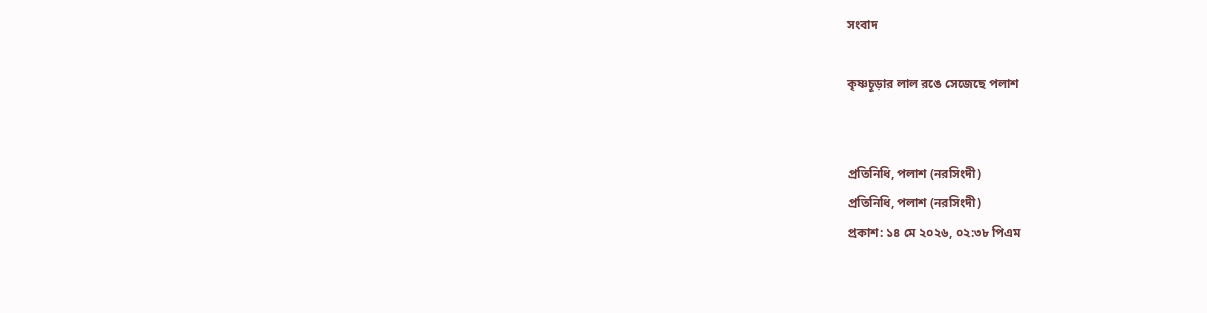সংবাদ

কৃষ্ণচূড়ার লাল রঙে সেজেছে পলাশ


প্রতিনিধি, পলাশ (নরসিংদী)
প্রতিনিধি, পলাশ (নরসিংদী)
প্রকাশ: ১৪ মে ২০২৬, ০২:৩৮ পিএম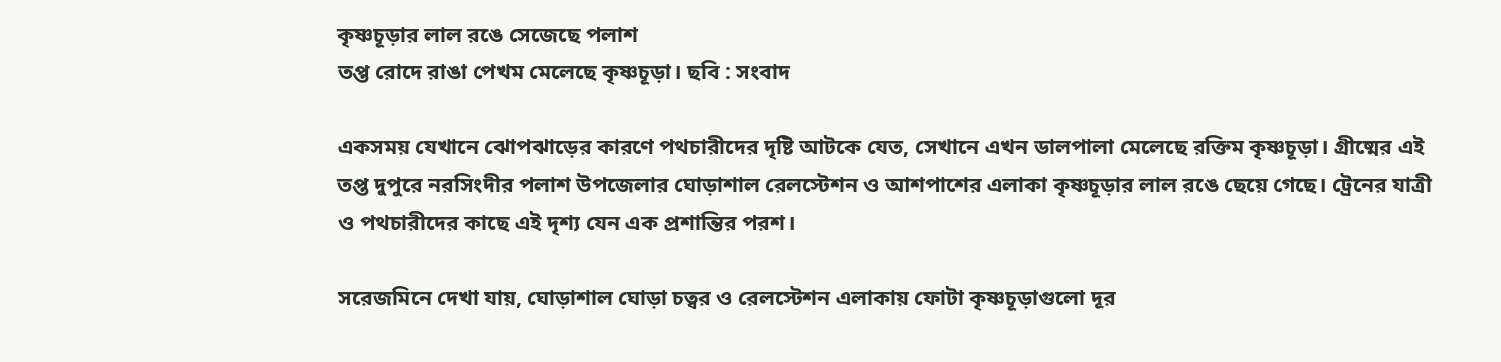কৃষ্ণচূড়ার লাল রঙে সেজেছে পলাশ
তপ্ত রোদে রাঙা পেখম মেলেছে কৃষ্ণচূড়া। ছবি : সংবাদ

একসময় যেখানে ঝোপঝাড়ের কারণে পথচারীদের দৃষ্টি আটকে যেত, সেখানে এখন ডালপালা মেলেছে রক্তিম কৃষ্ণচূড়া। গ্রীষ্মের এই তপ্ত দুপুরে নরসিংদীর পলাশ উপজেলার ঘোড়াশাল রেলস্টেশন ও আশপাশের এলাকা কৃষ্ণচূড়ার লাল রঙে ছেয়ে গেছে। ট্রেনের যাত্রী ও পথচারীদের কাছে এই দৃশ্য যেন এক প্রশান্তির পরশ।

সরেজমিনে দেখা যায়, ঘোড়াশাল ঘোড়া চত্বর ও রেলস্টেশন এলাকায় ফোটা কৃষ্ণচূড়াগুলো দূর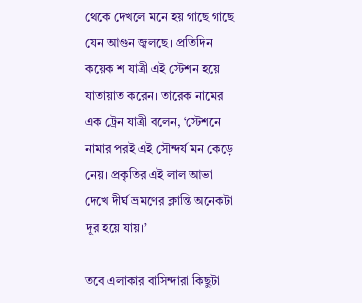থেকে দেখলে মনে হয় গাছে গাছে যেন আগুন জ্বলছে। প্রতিদিন কয়েক শ যাত্রী এই স্টেশন হয়ে যাতায়াত করেন। তারেক নামের এক ট্রেন যাত্রী বলেন, ‘স্টেশনে নামার পরই এই সৌন্দর্য মন কেড়ে নেয়। প্রকৃতির এই লাল আভা দেখে দীর্ঘ ভ্রমণের ক্লান্তি অনেকটা দূর হয়ে যায়।’

তবে এলাকার বাসিন্দারা কিছুটা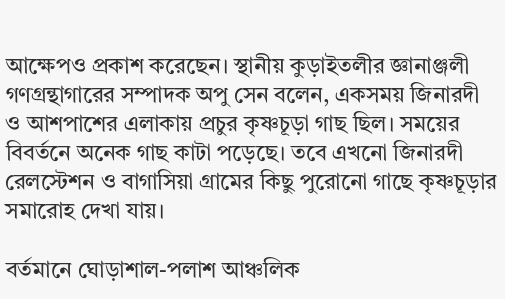আক্ষেপও প্রকাশ করেছেন। স্থানীয় কুড়াইতলীর জ্ঞানাঞ্জলী গণগ্রন্থাগারের সম্পাদক অপু সেন বলেন, একসময় জিনারদী ও আশপাশের এলাকায় প্রচুর কৃষ্ণচূড়া গাছ ছিল। সময়ের বিবর্তনে অনেক গাছ কাটা পড়েছে। তবে এখনো জিনারদী রেলস্টেশন ও বাগাসিয়া গ্রামের কিছু পুরোনো গাছে কৃষ্ণচূড়ার সমারোহ দেখা যায়।

বর্তমানে ঘোড়াশাল-পলাশ আঞ্চলিক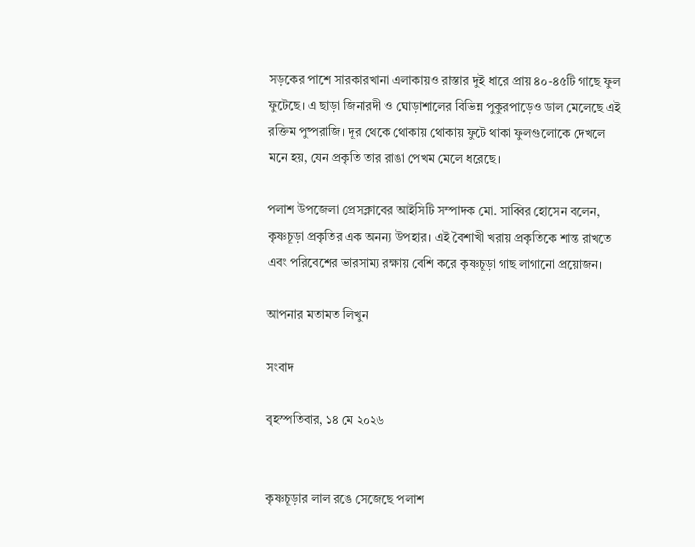সড়কের পাশে সারকারখানা এলাকায়ও রাস্তার দুই ধারে প্রায় ৪০-৪৫টি গাছে ফুল ফুটেছে। এ ছাড়া জিনারদী ও ঘোড়াশালের বিভিন্ন পুকুরপাড়েও ডাল মেলেছে এই রক্তিম পুষ্পরাজি। দূর থেকে থোকায় থোকায় ফুটে থাকা ফুলগুলোকে দেখলে মনে হয়, যেন প্রকৃতি তার রাঙা পেখম মেলে ধরেছে।

পলাশ উপজেলা প্রেসক্লাবের আইসিটি সম্পাদক মো. সাব্বির হোসেন বলেন, কৃষ্ণচূড়া প্রকৃতির এক অনন্য উপহার। এই বৈশাখী খরায় প্রকৃতিকে শান্ত রাখতে এবং পরিবেশের ভারসাম্য রক্ষায় বেশি করে কৃষ্ণচূড়া গাছ লাগানো প্রয়োজন।

আপনার মতামত লিখুন

সংবাদ

বৃহস্পতিবার, ১৪ মে ২০২৬


কৃষ্ণচূড়ার লাল রঙে সেজেছে পলাশ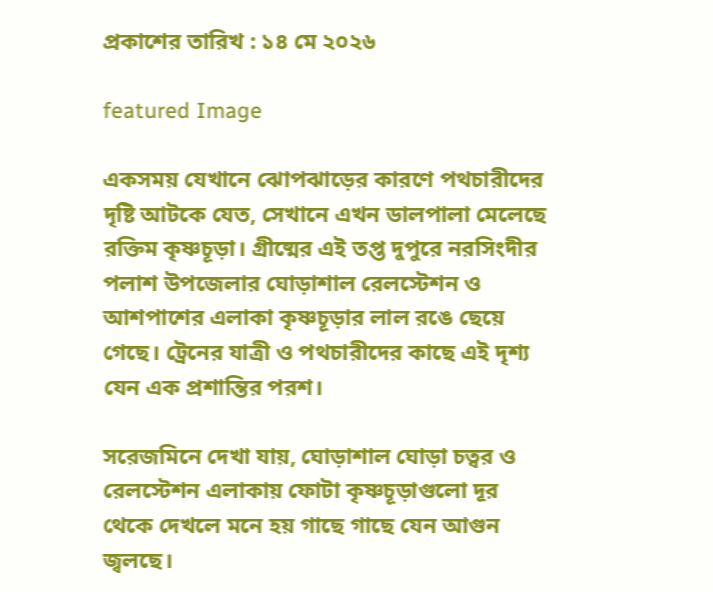প্রকাশের তারিখ : ১৪ মে ২০২৬

featured Image

একসময় যেখানে ঝোপঝাড়ের কারণে পথচারীদের দৃষ্টি আটকে যেত, সেখানে এখন ডালপালা মেলেছে রক্তিম কৃষ্ণচূড়া। গ্রীষ্মের এই তপ্ত দুপুরে নরসিংদীর পলাশ উপজেলার ঘোড়াশাল রেলস্টেশন ও আশপাশের এলাকা কৃষ্ণচূড়ার লাল রঙে ছেয়ে গেছে। ট্রেনের যাত্রী ও পথচারীদের কাছে এই দৃশ্য যেন এক প্রশান্তির পরশ।

সরেজমিনে দেখা যায়, ঘোড়াশাল ঘোড়া চত্বর ও রেলস্টেশন এলাকায় ফোটা কৃষ্ণচূড়াগুলো দূর থেকে দেখলে মনে হয় গাছে গাছে যেন আগুন জ্বলছে।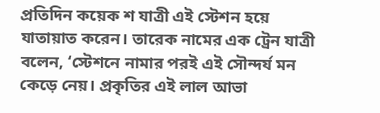প্রতিদিন কয়েক শ যাত্রী এই স্টেশন হয়ে যাতায়াত করেন। তারেক নামের এক ট্রেন যাত্রী বলেন, ‘স্টেশনে নামার পরই এই সৌন্দর্য মন কেড়ে নেয়। প্রকৃতির এই লাল আভা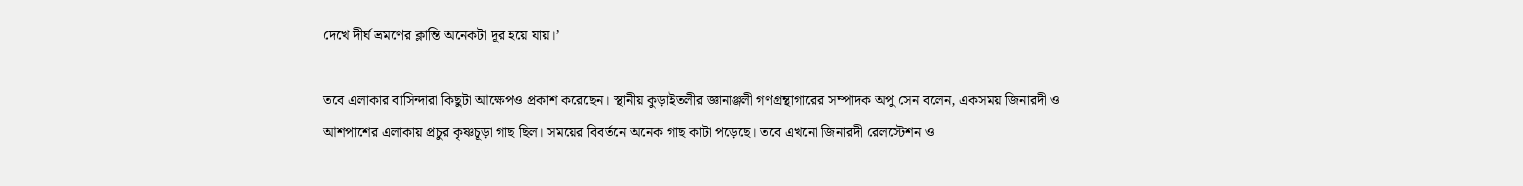দেখে দীর্ঘ ভ্রমণের ক্লান্তি অনেকটা দূর হয়ে যায়।’

তবে এলাকার বাসিন্দারা কিছুটা আক্ষেপও প্রকাশ করেছেন। স্থানীয় কুড়াইতলীর জ্ঞানাঞ্জলী গণগ্রন্থাগারের সম্পাদক অপু সেন বলেন, একসময় জিনারদী ও আশপাশের এলাকায় প্রচুর কৃষ্ণচূড়া গাছ ছিল। সময়ের বিবর্তনে অনেক গাছ কাটা পড়েছে। তবে এখনো জিনারদী রেলস্টেশন ও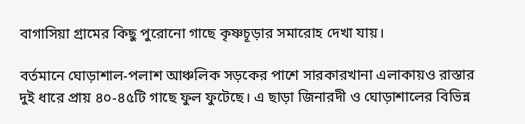বাগাসিয়া গ্রামের কিছু পুরোনো গাছে কৃষ্ণচূড়ার সমারোহ দেখা যায়।

বর্তমানে ঘোড়াশাল-পলাশ আঞ্চলিক সড়কের পাশে সারকারখানা এলাকায়ও রাস্তার দুই ধারে প্রায় ৪০-৪৫টি গাছে ফুল ফুটেছে। এ ছাড়া জিনারদী ও ঘোড়াশালের বিভিন্ন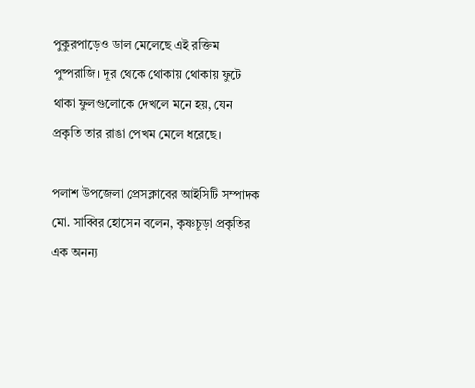পুকুরপাড়েও ডাল মেলেছে এই রক্তিম পুষ্পরাজি। দূর থেকে থোকায় থোকায় ফুটে থাকা ফুলগুলোকে দেখলে মনে হয়, যেন প্রকৃতি তার রাঙা পেখম মেলে ধরেছে।

পলাশ উপজেলা প্রেসক্লাবের আইসিটি সম্পাদক মো. সাব্বির হোসেন বলেন, কৃষ্ণচূড়া প্রকৃতির এক অনন্য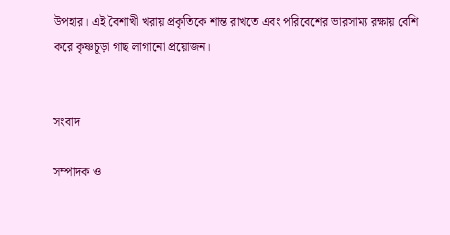উপহার। এই বৈশাখী খরায় প্রকৃতিকে শান্ত রাখতে এবং পরিবেশের ভারসাম্য রক্ষায় বেশি করে কৃষ্ণচূড়া গাছ লাগানো প্রয়োজন।


সংবাদ

সম্পাদক ও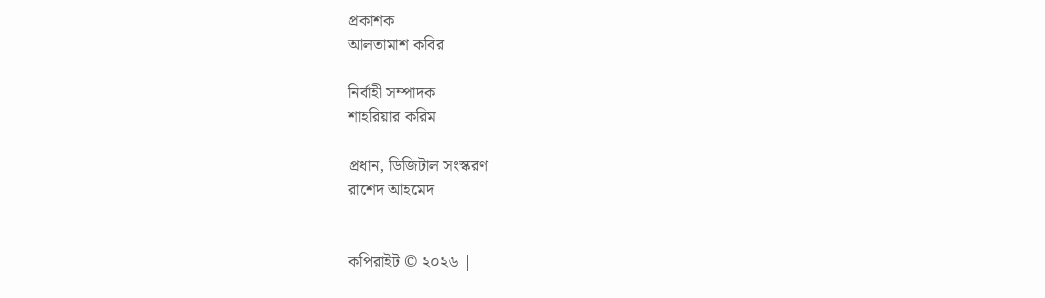প্রকাশক
আলতামাশ কবির

নির্বাহী সম্পাদক
শাহরিয়ার করিম

প্রধান, ডিজিটাল সংস্করণ
রাশেদ আহমেদ


কপিরাইট © ২০২৬ |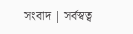সংবাদ | সর্বস্বত্ব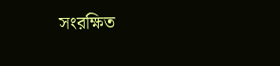সংরক্ষিত